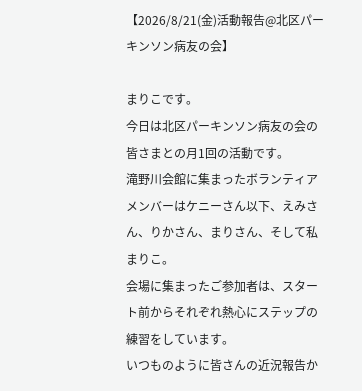【2026/8/21(金)活動報告@北区パーキンソン病友の会】

まりこです。
今日は北区パーキンソン病友の会の皆さまとの月1回の活動です。
滝野川会館に集まったボランティアメンバーはケニーさん以下、えみさん、りかさん、まりさん、そして私まりこ。
会場に集まったご参加者は、スタート前からそれぞれ熱心にステップの練習をしています。
いつものように皆さんの近況報告か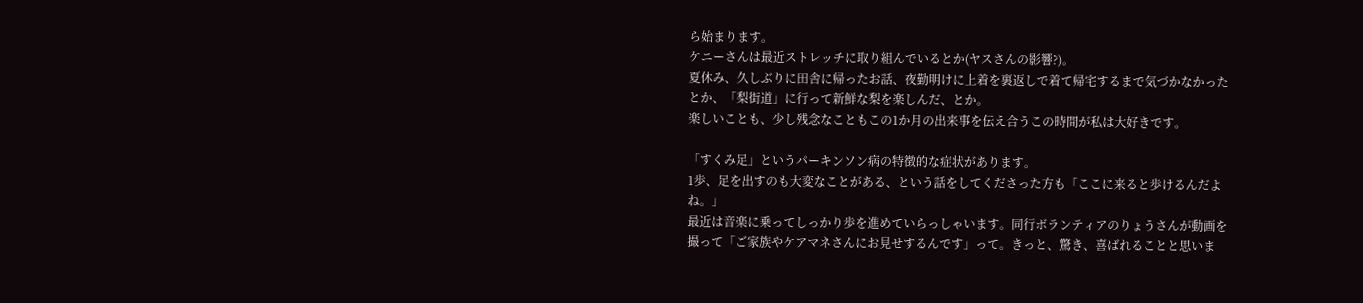ら始まります。
ケニーさんは最近ストレッチに取り組んでいるとか(ヤスさんの影響?)。
夏休み、久しぶりに田舎に帰ったお話、夜勤明けに上着を裏返しで着て帰宅するまで気づかなかったとか、「梨街道」に行って新鮮な梨を楽しんだ、とか。
楽しいことも、少し残念なこともこの1か月の出来事を伝え合うこの時間が私は大好きです。

「すくみ足」というパーキンソン病の特徴的な症状があります。
1歩、足を出すのも大変なことがある、という話をしてくださった方も「ここに来ると歩けるんだよね。」
最近は音楽に乗ってしっかり歩を進めていらっしゃいます。同行ボランティアのりょうさんが動画を撮って「ご家族やケアマネさんにお見せするんです」って。きっと、驚き、喜ばれることと思いま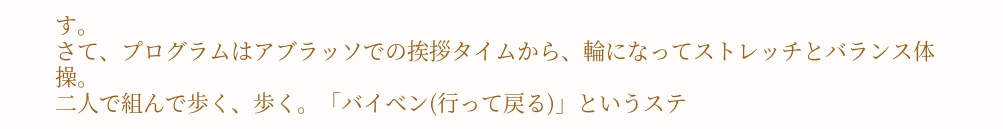す。
さて、プログラムはアブラッソでの挨拶タイムから、輪になってストレッチとバランス体操。
二人で組んで歩く、歩く。「バイベン(行って戻る)」というステ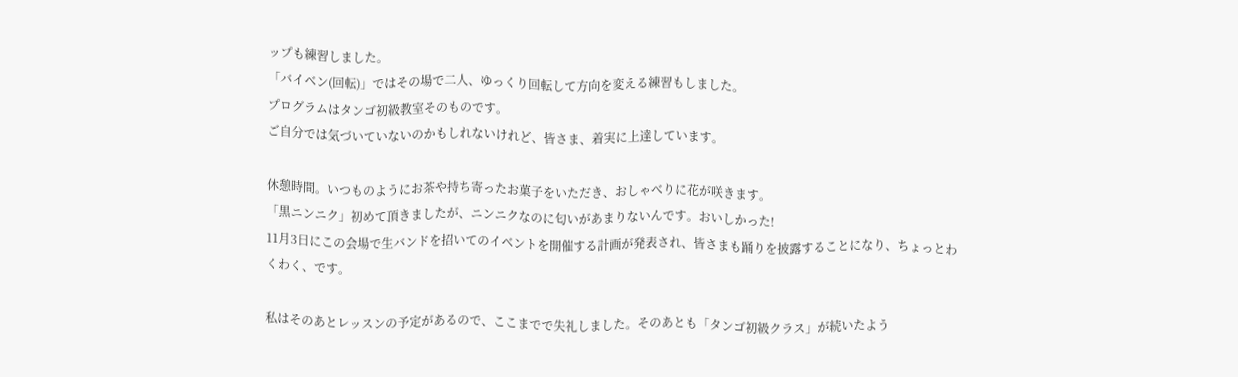ップも練習しました。
「バイベン(回転)」ではその場で二人、ゆっくり回転して方向を変える練習もしました。
プログラムはタンゴ初級教室そのものです。
ご自分では気づいていないのかもしれないけれど、皆さま、着実に上達しています。

休憩時間。いつものようにお茶や持ち寄ったお菓子をいただき、おしゃべりに花が咲きます。
「黒ニンニク」初めて頂きましたが、ニンニクなのに匂いがあまりないんです。おいしかった!
11月3日にこの会場で生バンドを招いてのイベントを開催する計画が発表され、皆さまも踊りを披露することになり、ちょっとわくわく、です。

私はそのあとレッスンの予定があるので、ここまでで失礼しました。そのあとも「タンゴ初級クラス」が続いたよう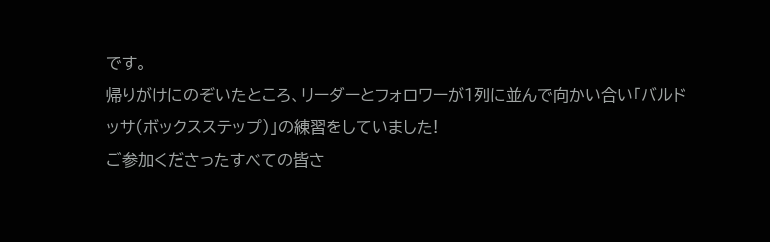です。
帰りがけにのぞいたところ、リーダーとフォロワーが1列に並んで向かい合い「バルドッサ(ボックスステップ)」の練習をしていました!
ご参加くださったすべての皆さ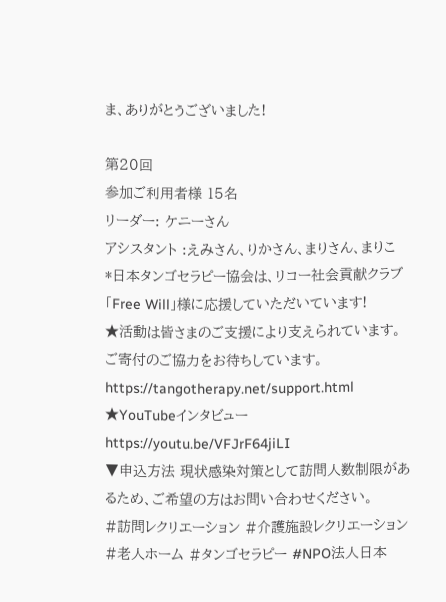ま、ありがとうございました!

第20回
参加ご利用者様 15名
リーダー: ケニーさん
アシスタント :えみさん、りかさん、まりさん、まりこ
*日本タンゴセラピー協会は、リコー社会貢献クラブ「Free Will」様に応援していただいています!
★活動は皆さまのご支援により支えられています。ご寄付のご協力をお待ちしています。
https://tangotherapy.net/support.html
★YouTubeインタビュー
https://youtu.be/VFJrF64jiLI
▼申込方法 現状感染対策として訪問人数制限があるため、ご希望の方はお問い合わせください。
#訪問レクリエーション #介護施設レクリエーション #老人ホーム #タンゴセラピー #NPO法人日本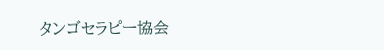タンゴセラピー協会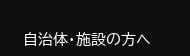自治体・施設の方へ